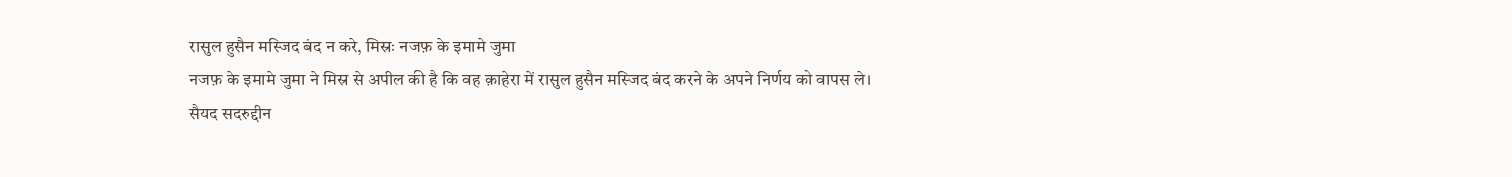रासुल हुसैन मस्जिद बंद न करे, मिस्रः नजफ़ के इमामे जुमा
नजफ़ के इमामे जुमा ने मिस्र से अपील की है कि वह क़ाहेरा में रासुल हुसैन मस्जिद बंद करने के अपने निर्णय को वापस ले।
सैयद सदरुद्दीन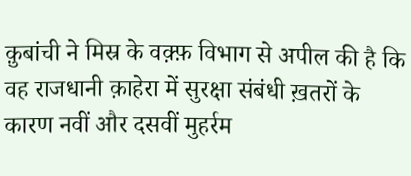क़ुबांची ने मिस्र के वक़्फ़ विभाग से अपील की है कि वह राजधानी क़ाहेरा में सुरक्षा संबंधी ख़तरों के कारण नवीं और दसवीं मुहर्रम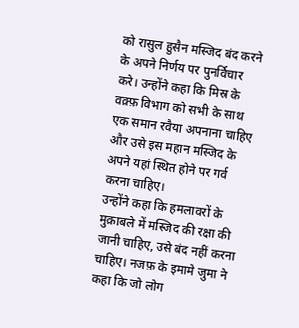को रासुल हुसैन मस्जिद बंद करने के अपने निर्णय पर पुनर्विचार करे। उन्होंने कहा कि मिस्र के वक़्फ़ विभाग को सभी के साथ एक समान रवैया अपनाना चाहिए और उसे इस महान मस्जिद के अपने यहां स्थित होने पर गर्व करना चाहिए।
उन्होंने कहा कि हमलावरों के मुक़ाबले में मस्जिद की रक्षा की जानी चाहिए, उसे बंद नहीं करना चाहिए। नजफ़ के इमामे जुमा ने कहा कि जो लोग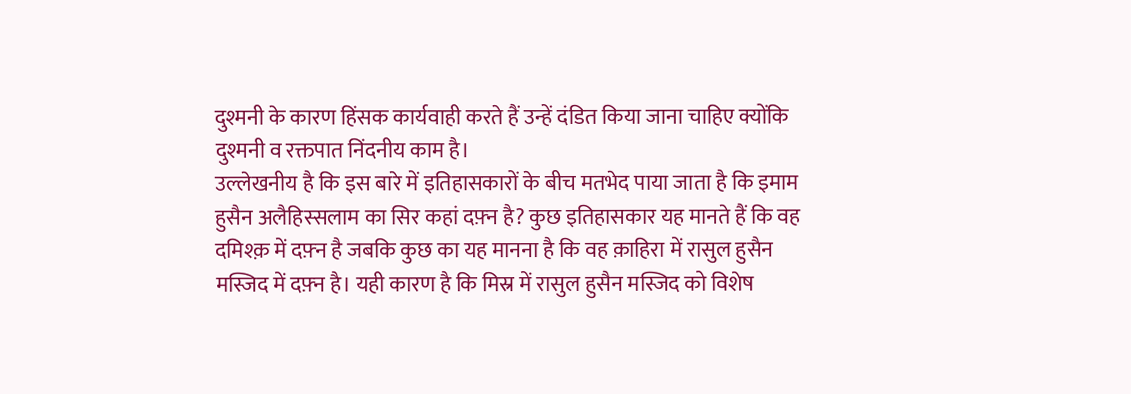दुश्मनी के कारण हिंसक कार्यवाही करते हैं उन्हें दंडित किया जाना चाहिए क्योंकि दुश्मनी व रक्तपात निंदनीय काम है।
उल्लेखनीय है कि इस बारे में इतिहासकारों के बीच मतभेद पाया जाता है कि इमाम हुसैन अलैहिस्सलाम का सिर कहां दफ़्न है? कुछ इतिहासकार यह मानते हैं कि वह दमिश्क़ में दफ़्न है जबकि कुछ का यह मानना है कि वह क़ाहिरा में रासुल हुसैन मस्जिद में दफ़्न है। यही कारण है कि मिस्र में रासुल हुसैन मस्जिद को विशेष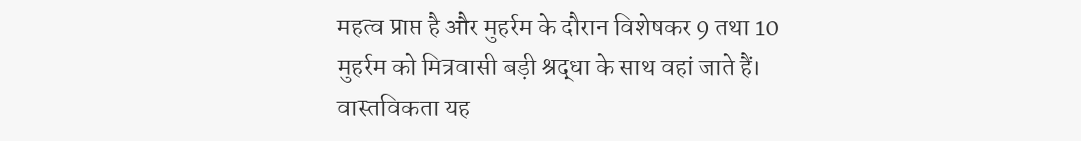महत्व प्राप्त है और मुहर्रम के दौरान विशेषकर 9 तथा 10 मुहर्रम को मित्रवासी बड़ी श्रद्धा के साथ वहां जाते हैं। वास्तविकता यह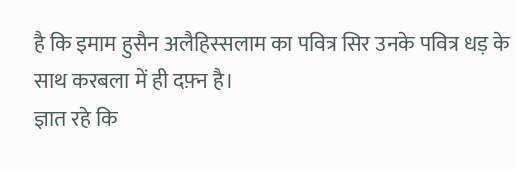है कि इमाम हुसैन अलैहिस्सलाम का पवित्र सिर उनके पवित्र धड़ के साथ करबला में ही दफ़्न है।
ज्ञात रहे कि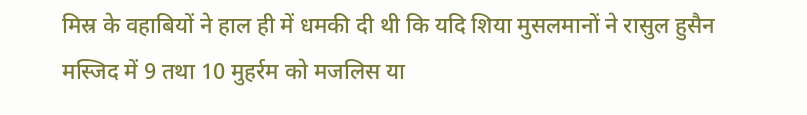मिस्र के वहाबियों ने हाल ही में धमकी दी थी कि यदि शिया मुसलमानों ने रासुल हुसैन मस्जिद में 9 तथा 10 मुहर्रम को मजलिस या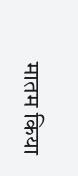मातम किया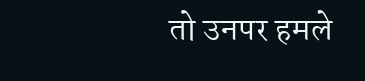तो उनपर हमले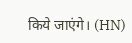किये जाएंगे। (HN)